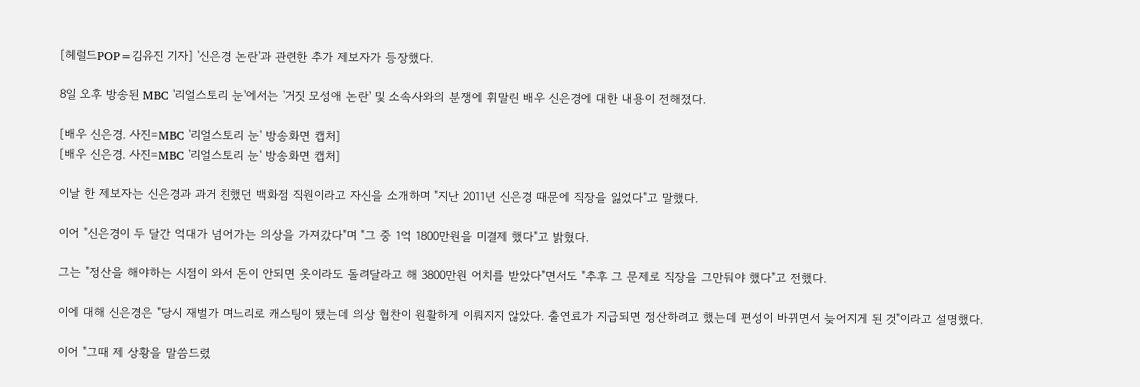[헤럴드POP=김유진 기자] '신은경 논란'과 관련한 추가 제보자가 등장했다.

8일 오후 방송된 MBC '리얼스토리 눈'에서는 '거짓 모성애 논란' 및 소속사와의 분쟁에 휘말린 배우 신은경에 대한 내용이 전해졌다.

[배우 신은경. 사진=MBC '리얼스토리 눈' 방송화면 캡처]
[배우 신은경. 사진=MBC '리얼스토리 눈' 방송화면 캡처]

이날 한 제보자는 신은경과 과거 친했던 백화점 직원이라고 자신을 소개하며 "지난 2011년 신은경 때문에 직장을 잃었다"고 말했다.

이어 "신은경이 두 달간 억대가 넘어가는 의상을 가져갔다"며 "그 중 1억 1800만원을 미결제 했다"고 밝혔다.

그는 "정산을 해야하는 시점이 와서 돈이 안되면 옷이라도 돌려달라고 해 3800만원 어치를 받았다"면서도 "추후 그 문제로 직장을 그만둬야 했다"고 전했다.

이에 대해 신은경은 "당시 재벌가 며느리로 캐스팅이 됐는데 의상 협찬이 원활하게 이뤄지지 않았다. 출연료가 지급되면 정산하려고 했는데 편성이 바뀌면서 늦어지게 된 것"이라고 설명했다.

이어 "그때 제 상황을 말씀드렸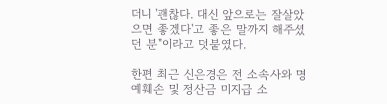더니 '괜찮다. 대신 앞으로는 잘살았으면 좋겠다'고 좋은 말까지 해주셨던 분"이라고 덧붙였다.

한편 최근 신은경은 전 소속사와 명예훼손 및 정산금 미지급 소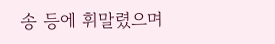송 등에 휘말렸으며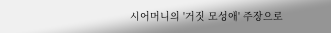시어머니의 '거짓 모성애' 주장으로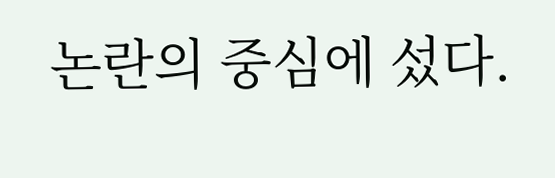논란의 중심에 섰다.